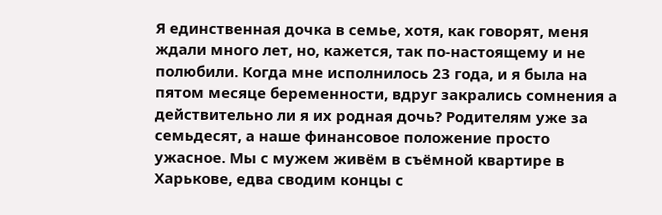Я единственная дочка в семье, хотя, как говорят, меня ждали много лет, но, кажется, так по-настоящему и не полюбили. Когда мне исполнилось 23 года, и я была на пятом месяце беременности, вдруг закрались сомнения а действительно ли я их родная дочь? Родителям уже за семьдесят, а наше финансовое положение просто ужасное. Мы с мужем живём в съёмной квартире в Харькове, едва сводим концы с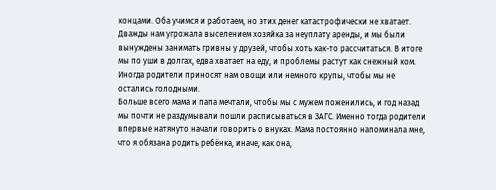концами. Оба учимся и работаем, но этих денег катастрофически не хватает. Дважды нам угрожала выселением хозяйка за неуплату аренды, и мы были вынуждены занимать гривны у друзей, чтобы хоть как-то рассчитаться. В итоге мы по уши в долгах, едва хватает на еду, и проблемы растут как снежный ком. Иногда родители приносят нам овощи или немного крупы, чтобы мы не остались голодными.
Больше всего мама и папа мечтали, чтобы мы с мужем поженились, и год назад мы почти не раздумывали пошли расписываться в ЗАГС. Именно тогда родители впервые натянуто начали говорить о внуках. Мама постоянно напоминала мне, что я обязана родить ребёнка, иначе, как она,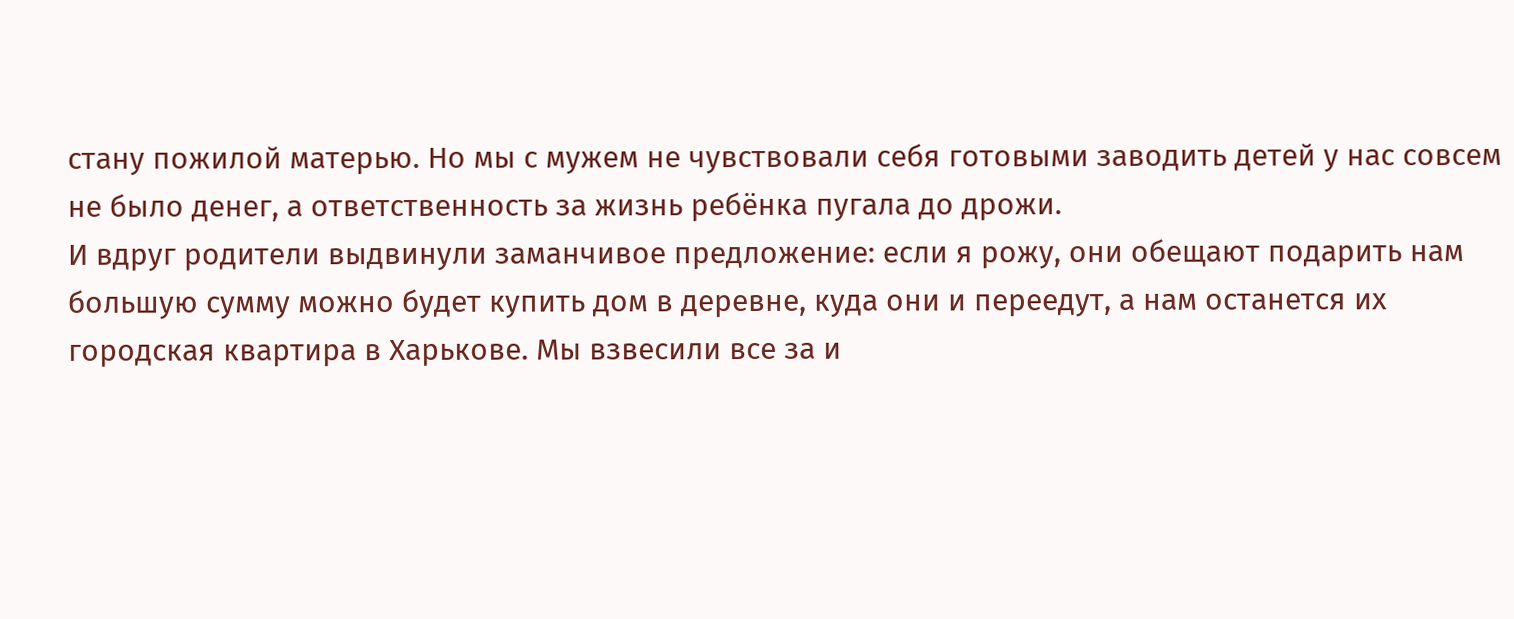стану пожилой матерью. Но мы с мужем не чувствовали себя готовыми заводить детей у нас совсем не было денег, а ответственность за жизнь ребёнка пугала до дрожи.
И вдруг родители выдвинули заманчивое предложение: если я рожу, они обещают подарить нам большую сумму можно будет купить дом в деревне, куда они и переедут, а нам останется их городская квартира в Харькове. Мы взвесили все за и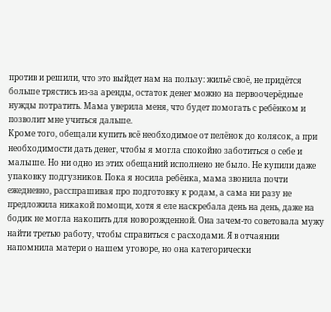против и решили, что это выйдет нам на пользу: жильё своё, не придётся больше трястись из-за аренды, остаток денег можно на первоочерёдные нужды потратить. Мама уверила меня, что будет помогать с ребёнком и позволит мне учиться дальше.
Кроме того, обещали купить всё необходимое от пелёнок до колясок, а при необходимости дать денег, чтобы я могла спокойно заботиться о себе и малыше. Но ни одно из этих обещаний исполнено не было. Не купили даже упаковку подгузников. Пока я носила ребёнка, мама звонила почти ежедневно, расспрашивая про подготовку к родам, а сама ни разу не предложила никакой помощи, хотя я еле наскребала день на день, даже на бодик не могла накопить для новорожденной. Она зачем-то советовала мужу найти третью работу, чтобы справиться с расходами. Я в отчаянии напомнила матери о нашем уговоре, но она категорически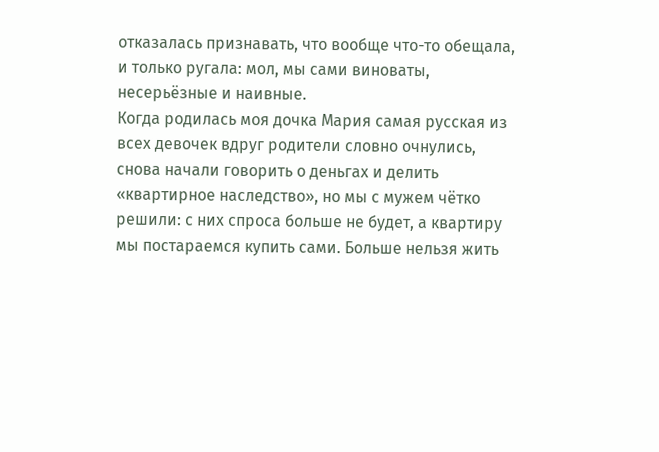отказалась признавать, что вообще что-то обещала, и только ругала: мол, мы сами виноваты, несерьёзные и наивные.
Когда родилась моя дочка Мария самая русская из всех девочек вдруг родители словно очнулись, снова начали говорить о деньгах и делить «квартирное наследство», но мы с мужем чётко решили: с них спроса больше не будет, а квартиру мы постараемся купить сами. Больше нельзя жить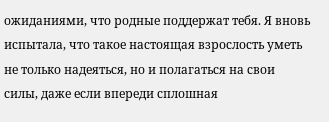ожиданиями, что родные поддержат тебя. Я вновь испытала, что такое настоящая взрослость уметь не только надеяться, но и полагаться на свои силы, даже если впереди сплошная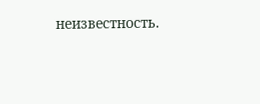неизвестность.